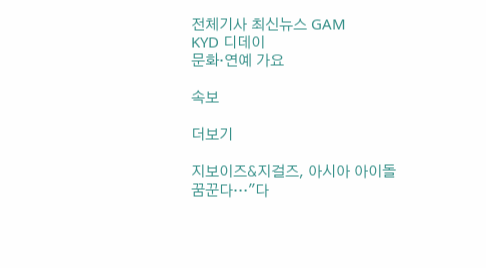전체기사 최신뉴스 GAM
KYD 디데이
문화·연예 가요

속보

더보기

지보이즈&지걸즈, 아시아 아이돌 꿈꾼다…"다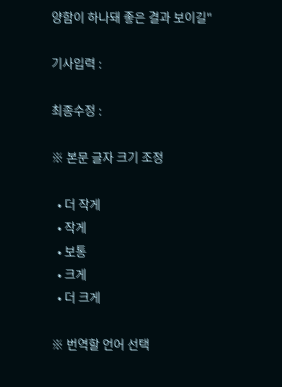양함이 하나돼 좋은 결과 보이길"

기사입력 :

최종수정 :

※ 본문 글자 크기 조정

  • 더 작게
  • 작게
  • 보통
  • 크게
  • 더 크게

※ 번역할 언어 선택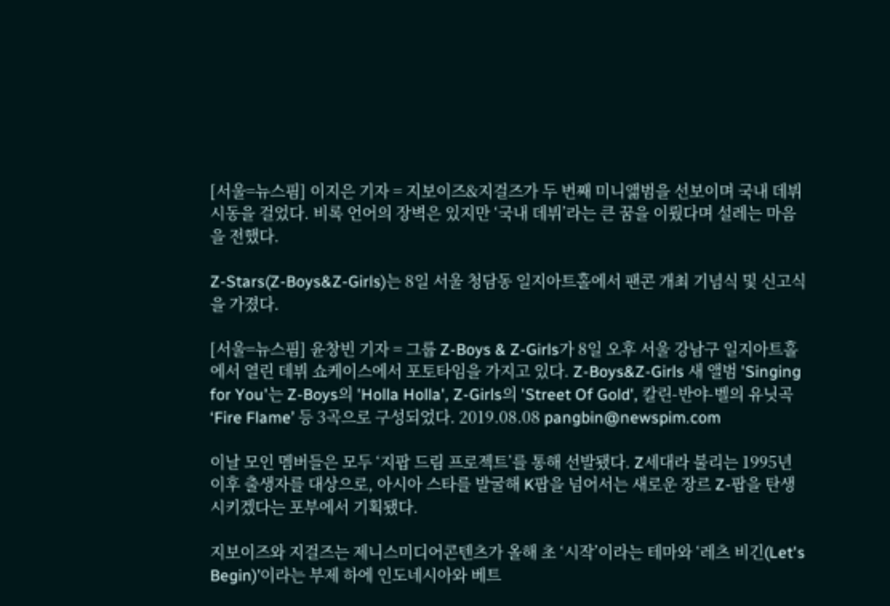[서울=뉴스핌] 이지은 기자 = 지보이즈&지걸즈가 두 번째 미니앪범을 선보이며 국내 데뷔 시동을 걸었다. 비록 언어의 장벽은 있지만 ‘국내 데뷔’라는 큰 꿈을 이뤘다며 설레는 마음을 전했다.

Z-Stars(Z-Boys&Z-Girls)는 8일 서울 청담동 일지아트홀에서 팬콘 개최 기념식 및 신고식을 가졌다.

[서울=뉴스핌] 윤창빈 기자 = 그룹 Z-Boys & Z-Girls가 8일 오후 서울 강남구 일지아트홀에서 열린 데뷔 쇼케이스에서 포토타임을 가지고 있다. Z-Boys&Z-Girls 새 앨범 'Singing for You'는 Z-Boys의 'Holla Holla', Z-Girls의 'Street Of Gold', 칼린-반야-벨의 유닛곡 ‘Fire Flame’ 등 3곡으로 구성되었다. 2019.08.08 pangbin@newspim.com

이날 모인 멤버들은 모두 ‘지팝 드림 프로젝트’를 통해 선발됐다. Z세대라 불리는 1995년 이후 출생자를 대상으로, 아시아 스타를 발굴해 K팝을 넘어서는 새로운 장르 Z-팝을 탄생시키겠다는 포부에서 기획됐다.

지보이즈와 지걸즈는 제니스미디어콘텐츠가 올해 초 ‘시작’이라는 테마와 ‘레츠 비긴(Let's Begin)’이라는 부제 하에 인도네시아와 베트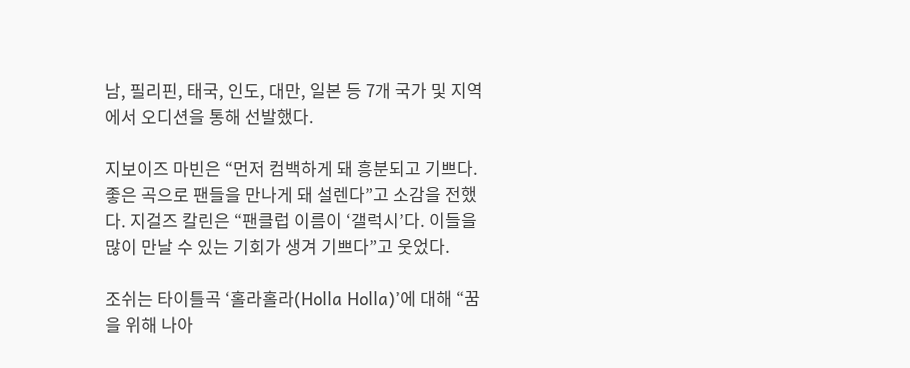남, 필리핀, 태국, 인도, 대만, 일본 등 7개 국가 및 지역에서 오디션을 통해 선발했다.

지보이즈 마빈은 “먼저 컴백하게 돼 흥분되고 기쁘다. 좋은 곡으로 팬들을 만나게 돼 설렌다”고 소감을 전했다. 지걸즈 칼린은 “팬클럽 이름이 ‘갤럭시’다. 이들을 많이 만날 수 있는 기회가 생겨 기쁘다”고 웃었다.

조쉬는 타이틀곡 ‘홀라홀라(Holla Holla)’에 대해 “꿈을 위해 나아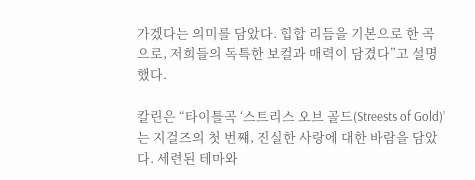가겠다는 의미를 담았다. 힙합 리듬을 기본으로 한 곡으로, 저희들의 독특한 보컬과 매력이 담겼다”고 설명했다.

칼린은 “타이틀곡 ‘스트리스 오브 골드(Streests of Gold)’는 지걸즈의 첫 번쨰, 진실한 사랑에 대한 바람을 담았다. 세련된 테마와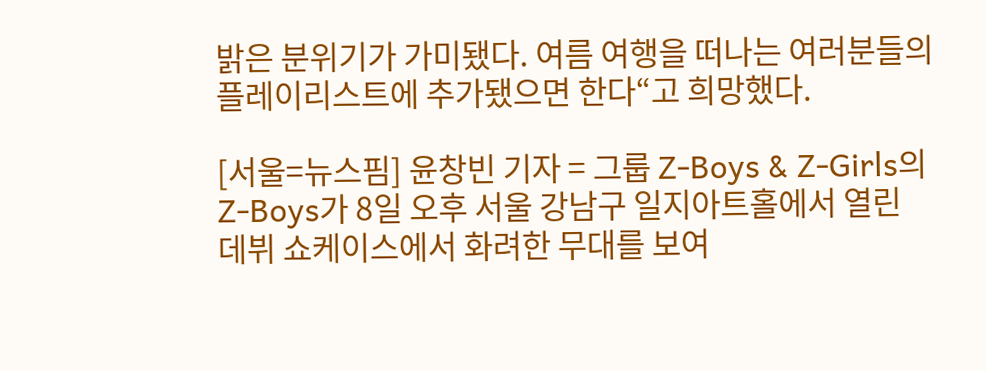밝은 분위기가 가미됐다. 여름 여행을 떠나는 여러분들의 플레이리스트에 추가됐으면 한다“고 희망했다.

[서울=뉴스핌] 윤창빈 기자 = 그룹 Z-Boys & Z-Girls의 Z-Boys가 8일 오후 서울 강남구 일지아트홀에서 열린 데뷔 쇼케이스에서 화려한 무대를 보여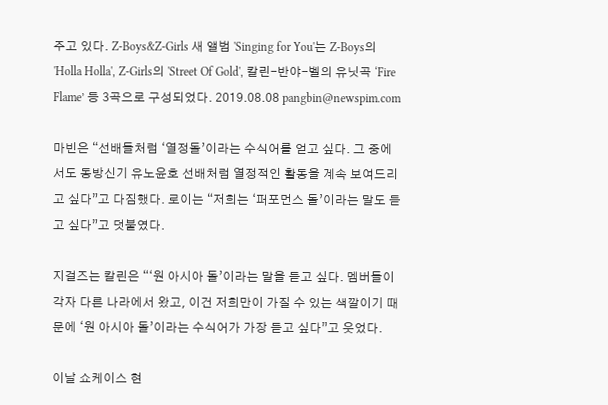주고 있다. Z-Boys&Z-Girls 새 앨범 'Singing for You'는 Z-Boys의 'Holla Holla', Z-Girls의 'Street Of Gold', 칼린-반야-벨의 유닛곡 ‘Fire Flame’ 등 3곡으로 구성되었다. 2019.08.08 pangbin@newspim.com

마빈은 “선배들처럼 ‘열정돌’이라는 수식어를 얻고 싶다. 그 중에서도 동방신기 유노윤호 선배처럼 열정적인 활동을 계속 보여드리고 싶다”고 다짐했다. 로이는 “저희는 ‘퍼포먼스 돌’이라는 말도 듣고 싶다”고 덧붙였다.

지걸즈는 칼린은 “‘원 아시아 돌’이라는 말을 듣고 싶다. 멤버들이 각자 다른 나라에서 왔고, 이건 저희만이 가질 수 있는 색깔이기 때문에 ‘원 아시아 돌’이라는 수식어가 가장 듣고 싶다”고 웃었다.

이날 쇼케이스 현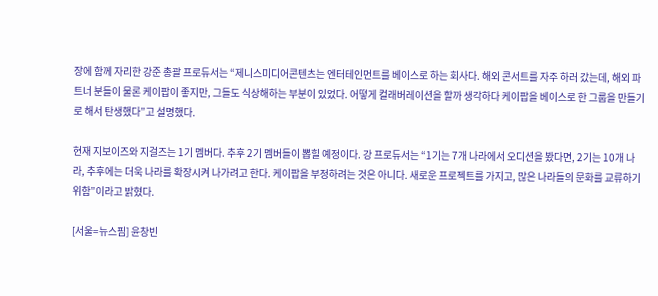장에 함께 자리한 강준 총괄 프로듀서는 “제니스미디어콘텐츠는 엔터테인먼트를 베이스로 하는 회사다. 해외 콘서트를 자주 하러 갔는데, 해외 파트너 분들이 물론 케이팝이 좋지만, 그들도 식상해하는 부분이 있었다. 어떻게 컬래버레이션을 할까 생각하다 케이팝을 베이스로 한 그룹을 만들기로 해서 탄생했다”고 설명했다.

현재 지보이즈와 지걸즈는 1기 멤버다. 추후 2기 멤버들이 뽑힐 예정이다. 강 프로듀서는 “1기는 7개 나라에서 오디션을 봤다면, 2기는 10개 나라, 추후에는 더욱 나라를 확장시켜 나가려고 한다. 케이팝을 부정하려는 것은 아니다. 새로운 프로젝트를 가지고, 많은 나라들의 문화를 교류하기 위함”이라고 밝혔다.

[서울=뉴스핌] 윤창빈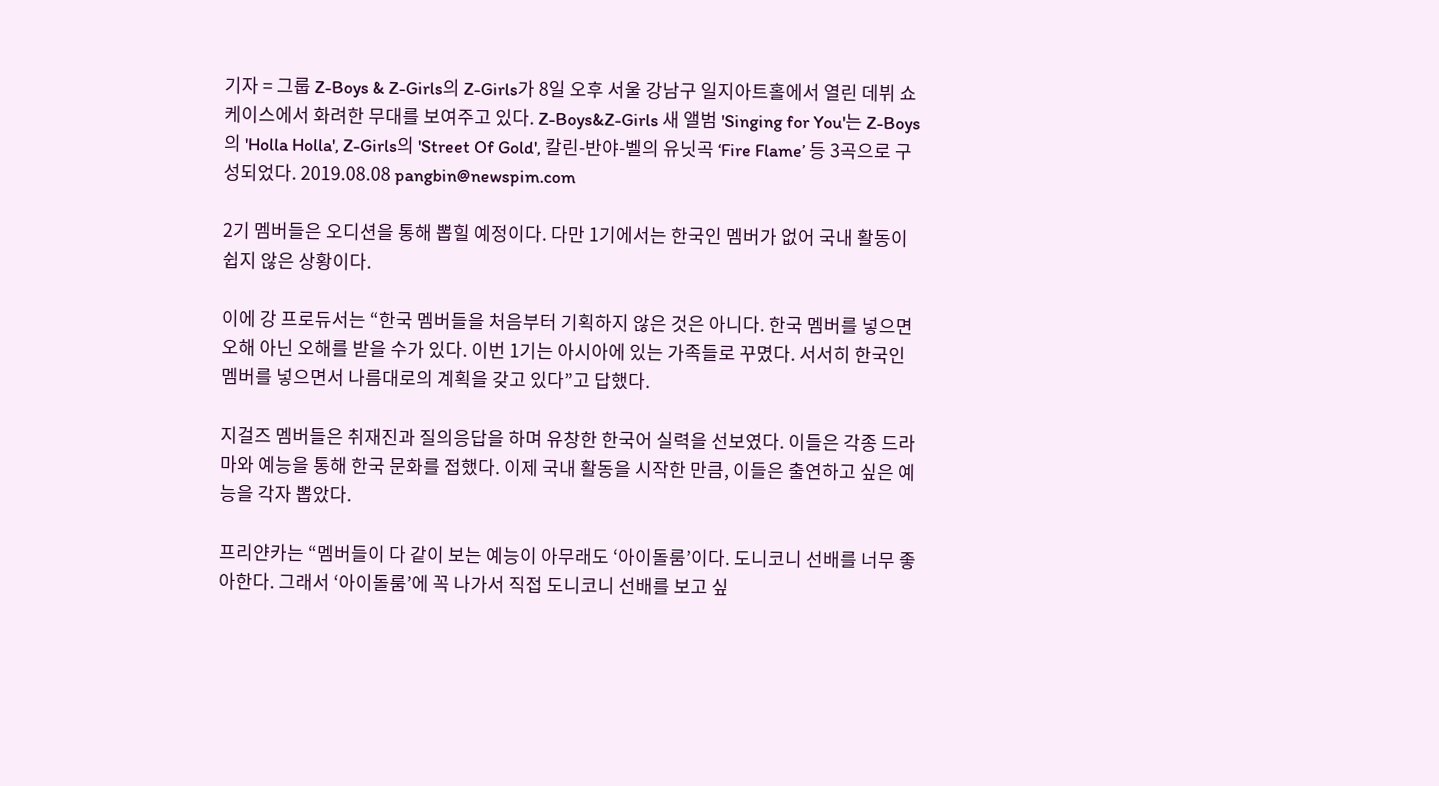기자 = 그룹 Z-Boys & Z-Girls의 Z-Girls가 8일 오후 서울 강남구 일지아트홀에서 열린 데뷔 쇼케이스에서 화려한 무대를 보여주고 있다. Z-Boys&Z-Girls 새 앨범 'Singing for You'는 Z-Boys의 'Holla Holla', Z-Girls의 'Street Of Gold', 칼린-반야-벨의 유닛곡 ‘Fire Flame’ 등 3곡으로 구성되었다. 2019.08.08 pangbin@newspim.com

2기 멤버들은 오디션을 통해 뽑힐 예정이다. 다만 1기에서는 한국인 멤버가 없어 국내 활동이 쉽지 않은 상황이다.

이에 강 프로듀서는 “한국 멤버들을 처음부터 기획하지 않은 것은 아니다. 한국 멤버를 넣으면 오해 아닌 오해를 받을 수가 있다. 이번 1기는 아시아에 있는 가족들로 꾸몄다. 서서히 한국인 멤버를 넣으면서 나름대로의 계획을 갖고 있다”고 답했다.

지걸즈 멤버들은 취재진과 질의응답을 하며 유창한 한국어 실력을 선보였다. 이들은 각종 드라마와 예능을 통해 한국 문화를 접했다. 이제 국내 활동을 시작한 만큼, 이들은 출연하고 싶은 예능을 각자 뽑았다.

프리얀카는 “멤버들이 다 같이 보는 예능이 아무래도 ‘아이돌룸’이다. 도니코니 선배를 너무 좋아한다. 그래서 ‘아이돌룸’에 꼭 나가서 직접 도니코니 선배를 보고 싶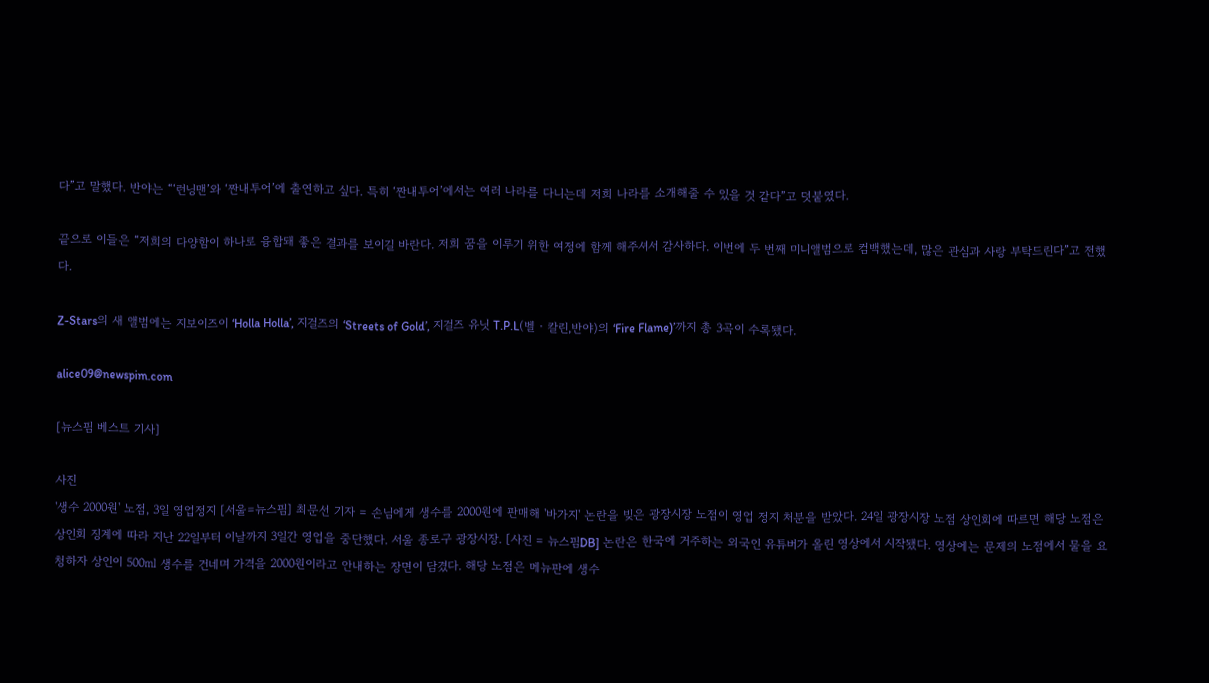다”고 말했다. 반야는 “‘런닝맨’와 ‘짠내투어’에 출연하고 싶다. 특히 ‘짠내투어’에서는 여러 나라를 다니는데 저희 나라를 소개해줄 수 있을 것 같다”고 덧붙였다.

끝으로 이들은 “저희의 다양함이 하나로 융합돼 좋은 결과를 보이길 바란다. 저희 꿈을 이루기 위한 여정에 함께 해주셔서 감사하다. 이번에 두 번째 미니앨범으로 컴백했는데, 많은 관심과 사랑 부탁드린다”고 전했다.

Z-Stars의 새 앨범에는 지보이즈이 ‘Holla Holla’, 지걸즈의 ‘Streets of Gold’, 지걸즈 유닛 T.P.L(벨‧칼린,반야)의 ‘Fire Flame)’까지 총 3곡이 수록됐다.

alice09@newspim.com

[뉴스핌 베스트 기사]

사진
'생수 2000원' 노점, 3일 영업정지 [서울=뉴스핌] 최문선 기자 = 손님에게 생수를 2000원에 판매해 '바가지' 논란을 빚은 광장시장 노점이 영업 정지 처분을 받았다. 24일 광장시장 노점 상인회에 따르면 해당 노점은 상인회 징계에 따라 지난 22일부터 이날까지 3일간 영업을 중단했다. 서울 종로구 광장시장. [사진 = 뉴스핌DB] 논란은 한국에 거주하는 외국인 유튜버가 올린 영상에서 시작됐다. 영상에는 문제의 노점에서 물을 요청하자 상인이 500㎖ 생수를 건네며 가격을 2000원이라고 안내하는 장면이 담겼다. 해당 노점은 메뉴판에 생수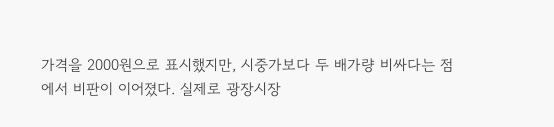가격을 2000원으로 표시했지만, 시중가보다 두 배가량 비싸다는 점에서 비판이 이어졌다. 실제로 광장시장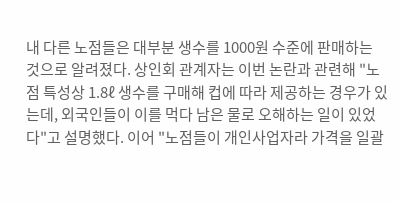내 다른 노점들은 대부분 생수를 1000원 수준에 판매하는 것으로 알려졌다. 상인회 관계자는 이번 논란과 관련해 "노점 특성상 1.8ℓ 생수를 구매해 컵에 따라 제공하는 경우가 있는데, 외국인들이 이를 먹다 남은 물로 오해하는 일이 있었다"고 설명했다. 이어 "노점들이 개인사업자라 가격을 일괄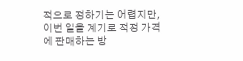적으로 정하기는 어렵지만, 이번 일을 계기로 적정 가격에 판매하는 방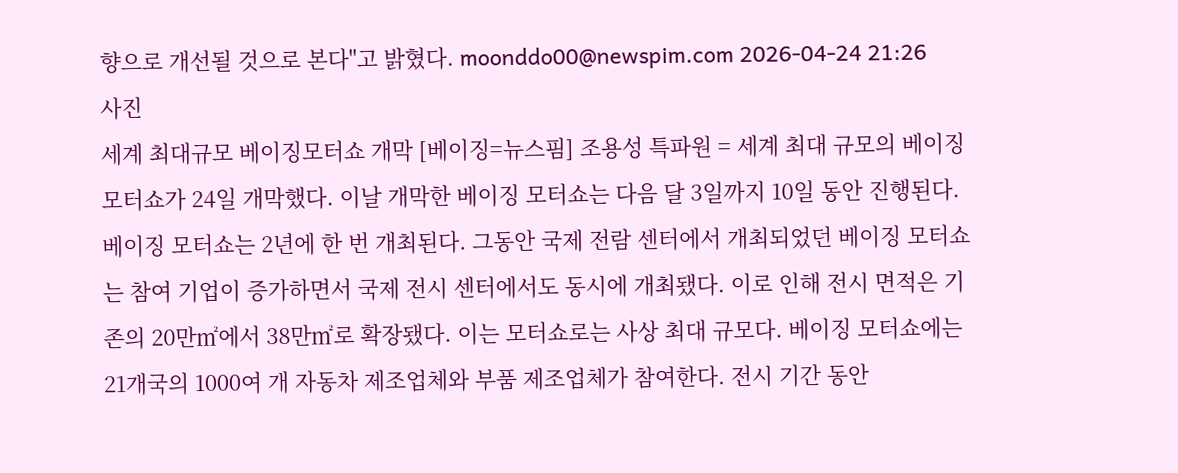향으로 개선될 것으로 본다"고 밝혔다. moonddo00@newspim.com 2026-04-24 21:26
사진
세계 최대규모 베이징모터쇼 개막 [베이징=뉴스핌] 조용성 특파원 = 세계 최대 규모의 베이징 모터쇼가 24일 개막했다. 이날 개막한 베이징 모터쇼는 다음 달 3일까지 10일 동안 진행된다. 베이징 모터쇼는 2년에 한 번 개최된다. 그동안 국제 전람 센터에서 개최되었던 베이징 모터쇼는 참여 기업이 증가하면서 국제 전시 센터에서도 동시에 개최됐다. 이로 인해 전시 면적은 기존의 20만㎡에서 38만㎡로 확장됐다. 이는 모터쇼로는 사상 최대 규모다. 베이징 모터쇼에는 21개국의 1000여 개 자동차 제조업체와 부품 제조업체가 참여한다. 전시 기간 동안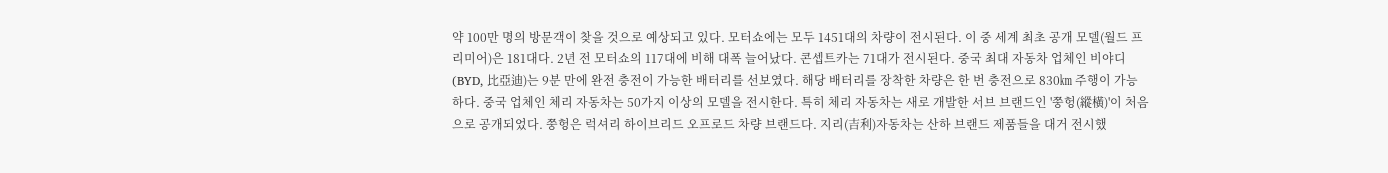약 100만 명의 방문객이 찾을 것으로 예상되고 있다. 모터쇼에는 모두 1451대의 차량이 전시된다. 이 중 세계 최초 공개 모델(월드 프리미어)은 181대다. 2년 전 모터쇼의 117대에 비해 대폭 늘어났다. 콘셉트카는 71대가 전시된다. 중국 최대 자동차 업체인 비야디(BYD, 比亞迪)는 9분 만에 완전 충전이 가능한 배터리를 선보였다. 해당 배터리를 장착한 차량은 한 번 충전으로 830㎞ 주행이 가능하다. 중국 업체인 체리 자동차는 50가지 이상의 모델을 전시한다. 특히 체리 자동차는 새로 개발한 서브 브랜드인 '쭝헝(縱橫)'이 처음으로 공개되었다. 쭝헝은 럭셔리 하이브리드 오프로드 차량 브랜드다. 지리(吉利)자동차는 산하 브랜드 제품들을 대거 전시했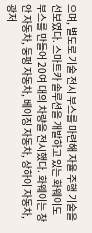으며, 별도로 기술 전시 부스를 마련해 자율 주행 기술을 선보였다. 스마트카 솔루션을 개발하고 있는 화웨이도 부스를 만들어 20여 대의 차량을 전시했다. 화웨이는 창안 자동차, 둥펑 자동차, 베이징 자동차, 상하이 자동차, 광저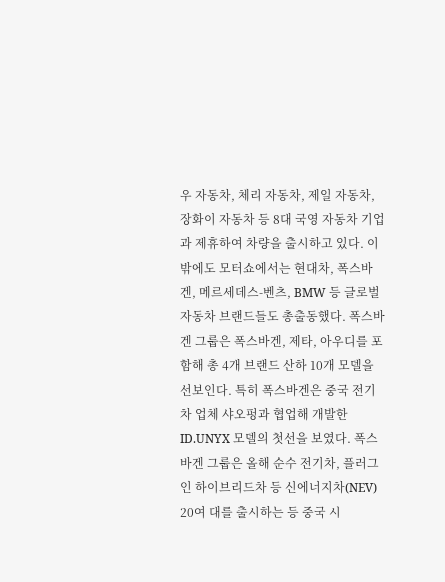우 자동차, 체리 자동차, 제일 자동차, 장화이 자동차 등 8대 국영 자동차 기업과 제휴하여 차량을 출시하고 있다. 이 밖에도 모터쇼에서는 현대차, 폭스바겐, 메르세데스-벤츠, BMW 등 글로벌 자동차 브랜드들도 총출동했다. 폭스바겐 그룹은 폭스바겐, 제타, 아우디를 포함해 총 4개 브랜드 산하 10개 모델을 선보인다. 특히 폭스바겐은 중국 전기차 업체 샤오펑과 협업해 개발한 ID.UNYX 모델의 첫선을 보였다. 폭스바겐 그룹은 올해 순수 전기차, 플러그인 하이브리드차 등 신에너지차(NEV) 20여 대를 출시하는 등 중국 시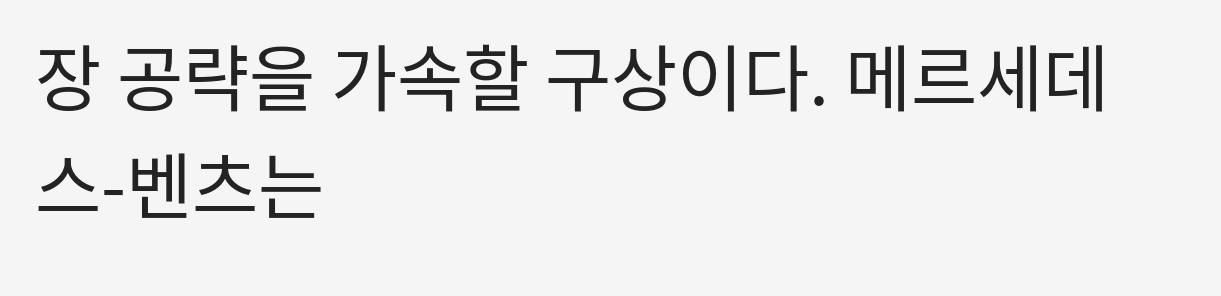장 공략을 가속할 구상이다. 메르세데스-벤츠는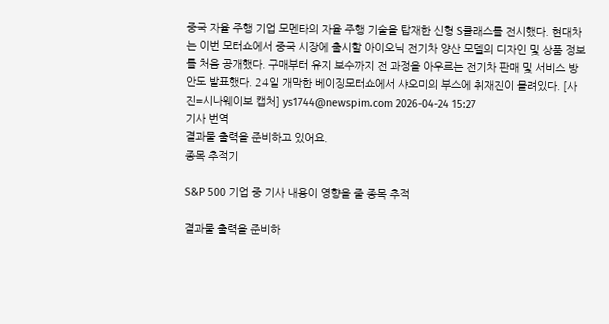중국 자율 주행 기업 모멘타의 자율 주행 기술을 탑재한 신형 S클래스를 전시했다. 현대차는 이번 모터쇼에서 중국 시장에 출시할 아이오닉 전기차 양산 모델의 디자인 및 상품 정보를 처음 공개했다. 구매부터 유지 보수까지 전 과정을 아우르는 전기차 판매 및 서비스 방안도 발표했다. 24일 개막한 베이징모터쇼에서 샤오미의 부스에 취재진이 몰려있다. [사진=시나웨이보 캡처] ys1744@newspim.com 2026-04-24 15:27
기사 번역
결과물 출력을 준비하고 있어요.
종목 추적기

S&P 500 기업 중 기사 내용이 영향을 줄 종목 추적

결과물 출력을 준비하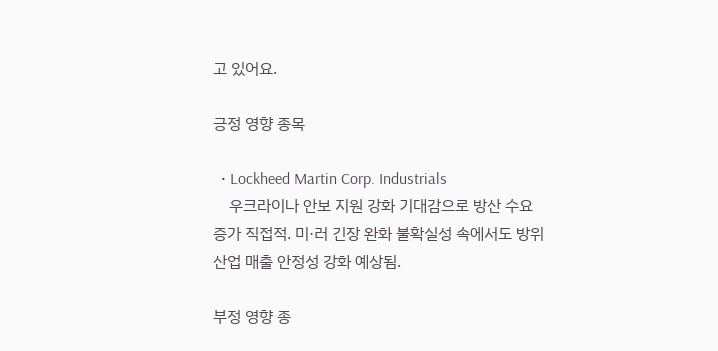고 있어요.

긍정 영향 종목

  • Lockheed Martin Corp. Industrials
    우크라이나 안보 지원 강화 기대감으로 방산 수요 증가 직접적. 미·러 긴장 완화 불확실성 속에서도 방위산업 매출 안정성 강화 예상됨.

부정 영향 종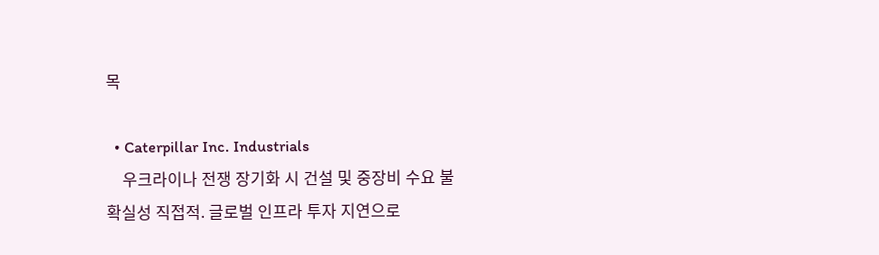목

  • Caterpillar Inc. Industrials
    우크라이나 전쟁 장기화 시 건설 및 중장비 수요 불확실성 직접적. 글로벌 인프라 투자 지연으로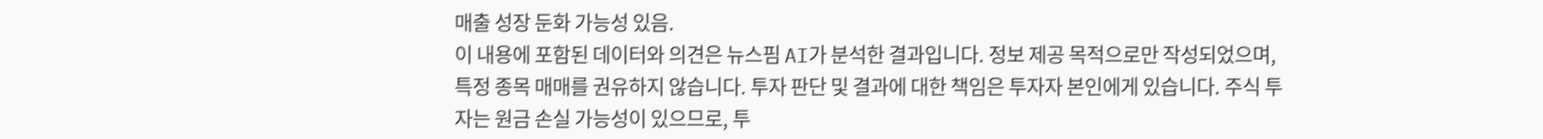매출 성장 둔화 가능성 있음.
이 내용에 포함된 데이터와 의견은 뉴스핌 AI가 분석한 결과입니다. 정보 제공 목적으로만 작성되었으며, 특정 종목 매매를 권유하지 않습니다. 투자 판단 및 결과에 대한 책임은 투자자 본인에게 있습니다. 주식 투자는 원금 손실 가능성이 있으므로, 투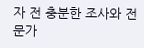자 전 충분한 조사와 전문가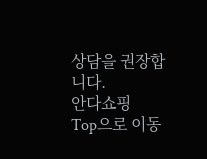상담을 권장합니다.
안다쇼핑
Top으로 이동